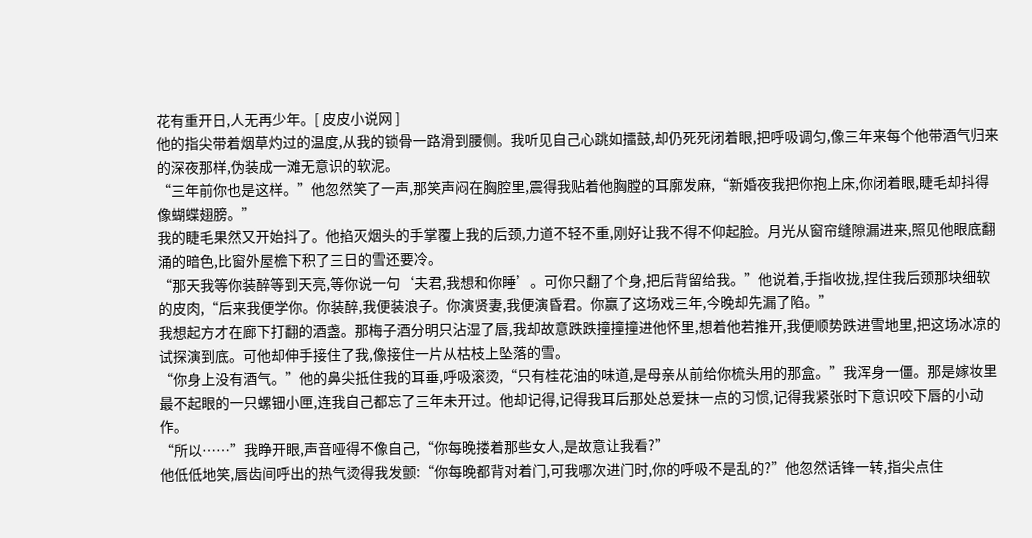花有重开日,人无再少年。[ 皮皮小说网 ]
他的指尖带着烟草灼过的温度,从我的锁骨一路滑到腰侧。我听见自己心跳如擂鼓,却仍死死闭着眼,把呼吸调匀,像三年来每个他带酒气归来的深夜那样,伪装成一滩无意识的软泥。
“三年前你也是这样。”他忽然笑了一声,那笑声闷在胸腔里,震得我贴着他胸膛的耳廓发麻,“新婚夜我把你抱上床,你闭着眼,睫毛却抖得像蝴蝶翅膀。”
我的睫毛果然又开始抖了。他掐灭烟头的手掌覆上我的后颈,力道不轻不重,刚好让我不得不仰起脸。月光从窗帘缝隙漏进来,照见他眼底翻涌的暗色,比窗外屋檐下积了三日的雪还要冷。
“那天我等你装醉等到天亮,等你说一句‘夫君,我想和你睡’。可你只翻了个身,把后背留给我。”他说着,手指收拢,捏住我后颈那块细软的皮肉,“后来我便学你。你装醉,我便装浪子。你演贤妻,我便演昏君。你赢了这场戏三年,今晚却先漏了陷。”
我想起方才在廊下打翻的酒盏。那梅子酒分明只沾湿了唇,我却故意跌跌撞撞撞进他怀里,想着他若推开,我便顺势跌进雪地里,把这场冰凉的试探演到底。可他却伸手接住了我,像接住一片从枯枝上坠落的雪。
“你身上没有酒气。”他的鼻尖抵住我的耳垂,呼吸滚烫,“只有桂花油的味道,是母亲从前给你梳头用的那盒。”我浑身一僵。那是嫁妆里最不起眼的一只螺钿小匣,连我自己都忘了三年未开过。他却记得,记得我耳后那处总爱抹一点的习惯,记得我紧张时下意识咬下唇的小动作。
“所以……”我睁开眼,声音哑得不像自己,“你每晚搂着那些女人,是故意让我看?”
他低低地笑,唇齿间呼出的热气烫得我发颤:“你每晚都背对着门,可我哪次进门时,你的呼吸不是乱的?”他忽然话锋一转,指尖点住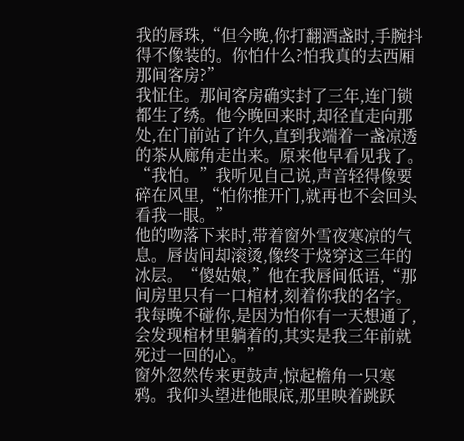我的唇珠,“但今晚,你打翻酒盏时,手腕抖得不像装的。你怕什么?怕我真的去西厢那间客房?”
我怔住。那间客房确实封了三年,连门锁都生了绣。他今晚回来时,却径直走向那处,在门前站了许久,直到我端着一盏凉透的茶从廊角走出来。原来他早看见我了。
“我怕。”我听见自己说,声音轻得像要碎在风里,“怕你推开门,就再也不会回头看我一眼。”
他的吻落下来时,带着窗外雪夜寒凉的气息。唇齿间却滚烫,像终于烧穿这三年的冰层。“傻姑娘,”他在我唇间低语,“那间房里只有一口棺材,刻着你我的名字。我每晚不碰你,是因为怕你有一天想通了,会发现棺材里躺着的,其实是我三年前就死过一回的心。”
窗外忽然传来更鼓声,惊起檐角一只寒鸦。我仰头望进他眼底,那里映着跳跃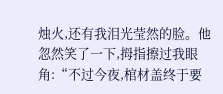烛火,还有我泪光莹然的脸。他忽然笑了一下,拇指擦过我眼角:“不过今夜,棺材盖终于要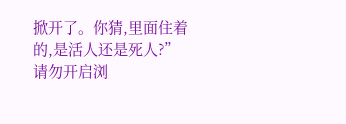掀开了。你猜,里面住着的,是活人还是死人?”
请勿开启浏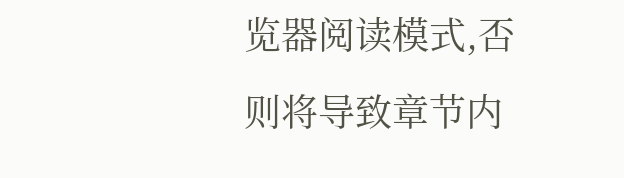览器阅读模式,否则将导致章节内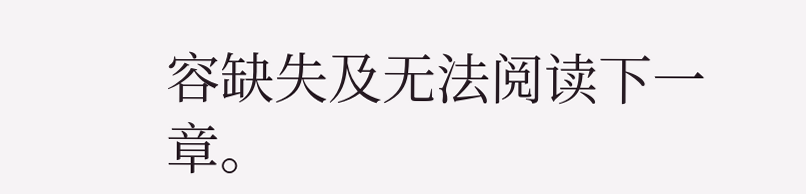容缺失及无法阅读下一章。